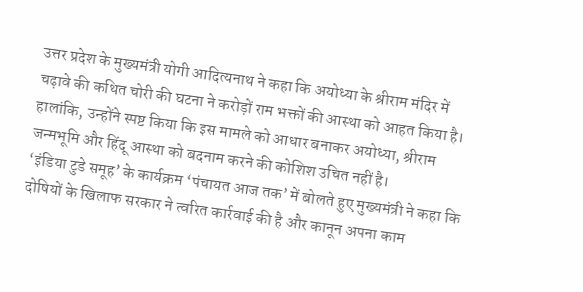उत्तर प्रदेश के मुख्यमंत्री योगी आदित्यनाथ ने कहा कि अयोध्या के श्रीराम मंदिर में चढ़ावे की कथित चोरी की घटना ने करोड़ों राम भक्तों की आस्था को आहत किया है। हालांकि, उन्होंने स्पष्ट किया कि इस मामले को आधार बनाकर अयोध्या, श्रीराम जन्मभूमि और हिंदू आस्था को बदनाम करने की कोशिश उचित नहीं है।
‘इंडिया टुडे समूह’ के कार्यक्रम ‘पंचायत आज तक’ में बोलते हुए मुख्यमंत्री ने कहा कि दोषियों के खिलाफ सरकार ने त्वरित कार्रवाई की है और कानून अपना काम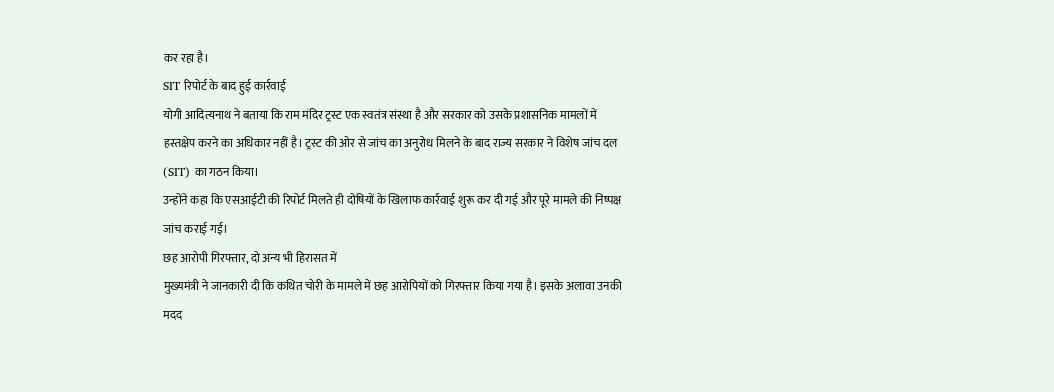कर रहा है।
SIT रिपोर्ट के बाद हुई कार्रवाई
योगी आदित्यनाथ ने बताया कि राम मंदिर ट्रस्ट एक स्वतंत्र संस्था है और सरकार को उसके प्रशासनिक मामलों में हस्तक्षेप करने का अधिकार नहीं है। ट्रस्ट की ओर से जांच का अनुरोध मिलने के बाद राज्य सरकार ने विशेष जांच दल (SIT) का गठन किया।
उन्होंने कहा कि एसआईटी की रिपोर्ट मिलते ही दोषियों के खिलाफ कार्रवाई शुरू कर दी गई और पूरे मामले की निष्पक्ष जांच कराई गई।
छह आरोपी गिरफ्तार, दो अन्य भी हिरासत में
मुख्यमंत्री ने जानकारी दी कि कथित चोरी के मामले में छह आरोपियों को गिरफ्तार किया गया है। इसके अलावा उनकी मदद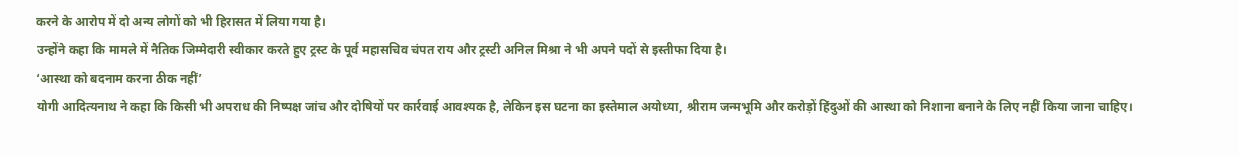करने के आरोप में दो अन्य लोगों को भी हिरासत में लिया गया है।
उन्होंने कहा कि मामले में नैतिक जिम्मेदारी स्वीकार करते हुए ट्रस्ट के पूर्व महासचिव चंपत राय और ट्रस्टी अनिल मिश्रा ने भी अपने पदों से इस्तीफा दिया है।
‘आस्था को बदनाम करना ठीक नहीं’
योगी आदित्यनाथ ने कहा कि किसी भी अपराध की निष्पक्ष जांच और दोषियों पर कार्रवाई आवश्यक है, लेकिन इस घटना का इस्तेमाल अयोध्या, श्रीराम जन्मभूमि और करोड़ों हिंदुओं की आस्था को निशाना बनाने के लिए नहीं किया जाना चाहिए।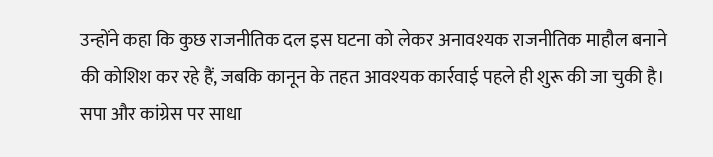उन्होंने कहा कि कुछ राजनीतिक दल इस घटना को लेकर अनावश्यक राजनीतिक माहौल बनाने की कोशिश कर रहे हैं, जबकि कानून के तहत आवश्यक कार्रवाई पहले ही शुरू की जा चुकी है।
सपा और कांग्रेस पर साधा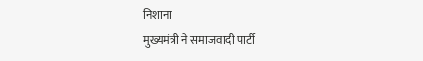निशाना
मुख्यमंत्री ने समाजवादी पार्टी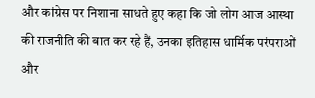और कांग्रेस पर निशाना साधते हुए कहा कि जो लोग आज आस्था की राजनीति की बात कर रहे हैं, उनका इतिहास धार्मिक परंपराओं और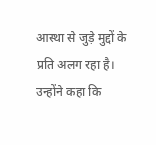आस्था से जुड़े मुद्दों के प्रति अलग रहा है।
उन्होंने कहा कि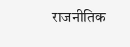राजनीतिक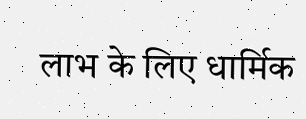लाभ के लिए धार्मिक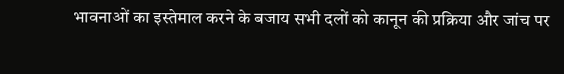भावनाओं का इस्तेमाल करने के बजाय सभी दलों को कानून की प्रक्रिया और जांच पर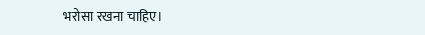भरोसा रखना चाहिए।